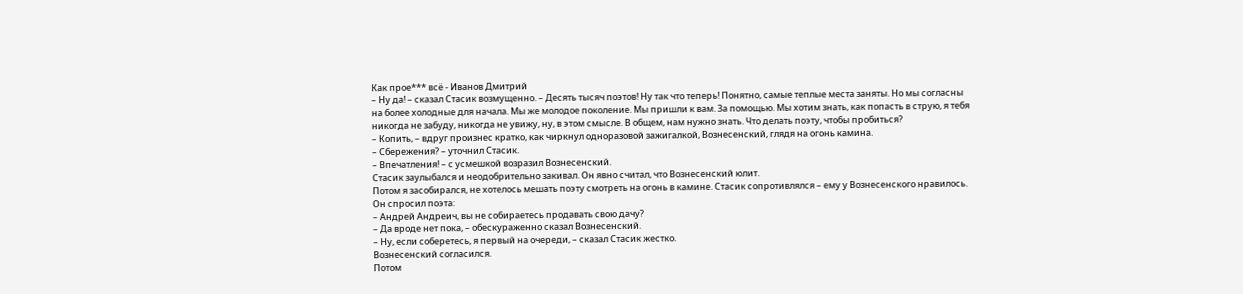Как прое*** всё - Иванов Дмитрий
– Ну да! – сказал Стасик возмущенно. – Десять тысяч поэтов! Ну так что теперь! Понятно, самые теплые места заняты. Но мы согласны на более холодные для начала. Мы же молодое поколение. Мы пришли к вам. За помощью. Мы хотим знать, как попасть в струю, я тебя никогда не забуду, никогда не увижу, ну, в этом смысле. В общем, нам нужно знать. Что делать поэту, чтобы пробиться?
– Копить, – вдруг произнес кратко, как чиркнул одноразовой зажигалкой, Вознесенский, глядя на огонь камина.
– Сбережения? – уточнил Стасик.
– Впечатления! – с усмешкой возразил Вознесенский.
Стасик заулыбался и неодобрительно закивал. Он явно считал, что Вознесенский юлит.
Потом я засобирался, не хотелось мешать поэту смотреть на огонь в камине. Стасик сопротивлялся – ему у Вознесенского нравилось. Он спросил поэта:
– Андрей Андреич, вы не собираетесь продавать свою дачу?
– Да вроде нет пока, – обескураженно сказал Вознесенский.
– Ну, если соберетесь, я первый на очереди, – сказал Стасик жестко.
Вознесенский согласился.
Потом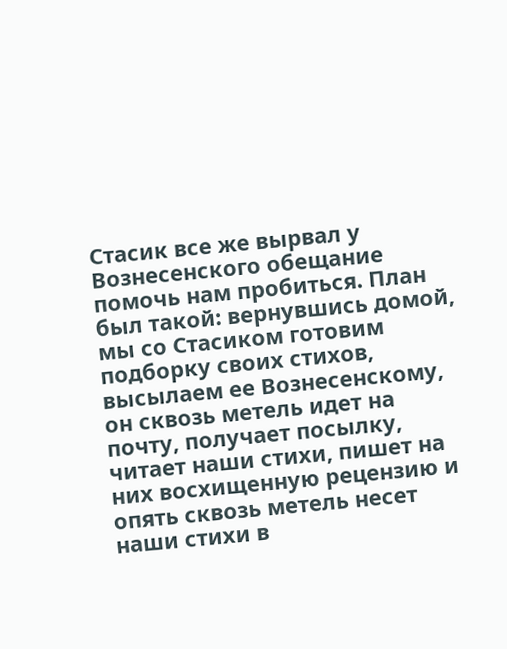Стасик все же вырвал у Вознесенского обещание помочь нам пробиться. План был такой: вернувшись домой, мы со Стасиком готовим подборку своих стихов, высылаем ее Вознесенскому, он сквозь метель идет на почту, получает посылку, читает наши стихи, пишет на них восхищенную рецензию и опять сквозь метель несет наши стихи в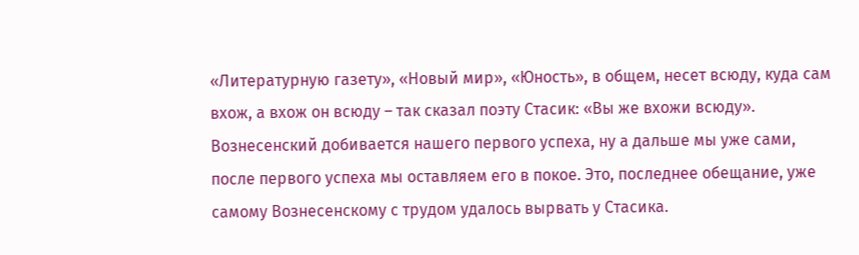«Литературную газету», «Новый мир», «Юность», в общем, несет всюду, куда сам вхож, а вхож он всюду – так сказал поэту Стасик: «Вы же вхожи всюду». Вознесенский добивается нашего первого успеха, ну а дальше мы уже сами, после первого успеха мы оставляем его в покое. Это, последнее обещание, уже самому Вознесенскому с трудом удалось вырвать у Стасика.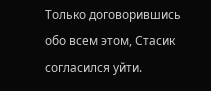Только договорившись обо всем этом, Стасик согласился уйти.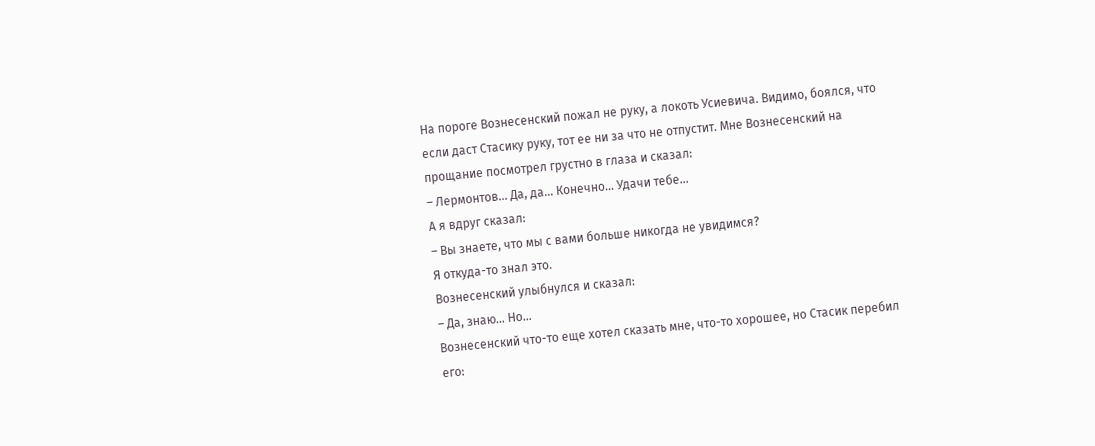На пороге Вознесенский пожал не руку, а локоть Усиевича. Видимо, боялся, что если даст Стасику руку, тот ее ни за что не отпустит. Мне Вознесенский на прощание посмотрел грустно в глаза и сказал:
– Лермонтов… Да, да… Конечно… Удачи тебе…
А я вдруг сказал:
– Вы знаете, что мы с вами больше никогда не увидимся?
Я откуда-то знал это.
Вознесенский улыбнулся и сказал:
– Да, знаю… Но…
Вознесенский что-то еще хотел сказать мне, что-то хорошее, но Стасик перебил его: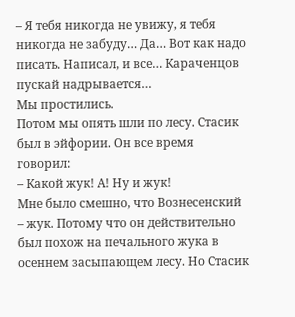– Я тебя никогда не увижу, я тебя никогда не забуду… Да… Вот как надо писать. Написал, и все… Караченцов пускай надрывается…
Мы простились.
Потом мы опять шли по лесу. Стасик был в эйфории. Он все время говорил:
– Какой жук! А! Ну и жук!
Мне было смешно, что Вознесенский – жук. Потому что он действительно был похож на печального жука в осеннем засыпающем лесу. Но Стасик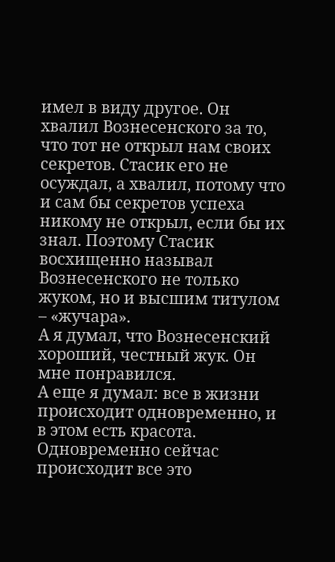имел в виду другое. Он хвалил Вознесенского за то, что тот не открыл нам своих секретов. Стасик его не осуждал, а хвалил, потому что и сам бы секретов успеха никому не открыл, если бы их знал. Поэтому Стасик восхищенно называл Вознесенского не только жуком, но и высшим титулом – «жучара».
А я думал, что Вознесенский хороший, честный жук. Он мне понравился.
А еще я думал: все в жизни происходит одновременно, и в этом есть красота. Одновременно сейчас происходит все это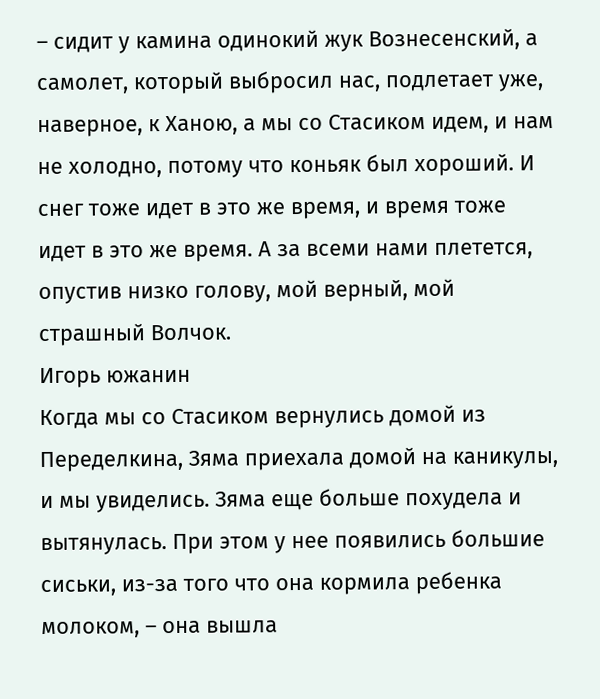– сидит у камина одинокий жук Вознесенский, а самолет, который выбросил нас, подлетает уже, наверное, к Ханою, а мы со Стасиком идем, и нам не холодно, потому что коньяк был хороший. И снег тоже идет в это же время, и время тоже идет в это же время. А за всеми нами плетется, опустив низко голову, мой верный, мой страшный Волчок.
Игорь южанин
Когда мы со Стасиком вернулись домой из Переделкина, Зяма приехала домой на каникулы, и мы увиделись. Зяма еще больше похудела и вытянулась. При этом у нее появились большие сиськи, из-за того что она кормила ребенка молоком, – она вышла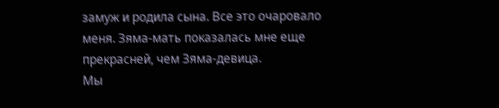замуж и родила сына. Все это очаровало меня. Зяма-мать показалась мне еще прекрасней, чем Зяма-девица.
Мы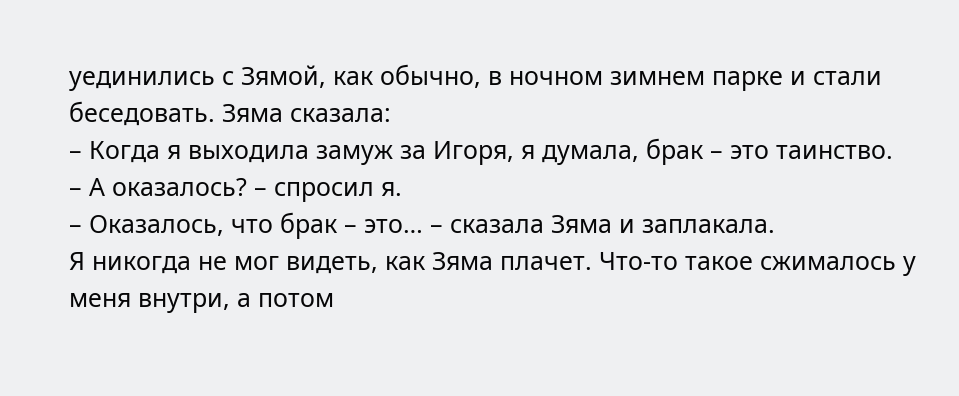уединились с Зямой, как обычно, в ночном зимнем парке и стали беседовать. Зяма сказала:
– Когда я выходила замуж за Игоря, я думала, брак – это таинство.
– А оказалось? – спросил я.
– Оказалось, что брак – это… – сказала Зяма и заплакала.
Я никогда не мог видеть, как Зяма плачет. Что-то такое сжималось у меня внутри, а потом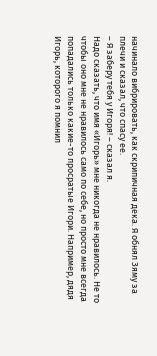начинало вибрировать, как скрипичная дека. Я обнял Зяму за плечи и сказал, что спасу ее.
– Я заберу тебя у Игоря! – сказал я.
Надо сказать, что имя «Игорь» мне никогда не нравилось. Не то чтобы оно мне не нравилось само по себе, но просто мне всегда попадались только какие-то просратые Игори. Например, дядя Игорь, которого я помнил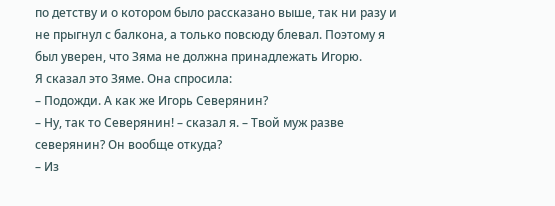по детству и о котором было рассказано выше, так ни разу и не прыгнул с балкона, а только повсюду блевал. Поэтому я был уверен, что Зяма не должна принадлежать Игорю.
Я сказал это Зяме. Она спросила:
– Подожди. А как же Игорь Северянин?
– Ну, так то Северянин! – сказал я. – Твой муж разве северянин? Он вообще откуда?
– Из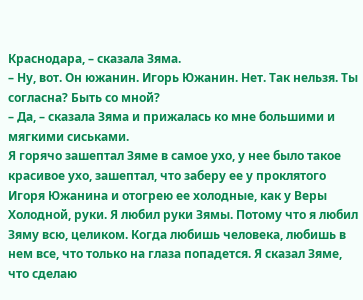Краснодара, – сказала Зяма.
– Ну, вот. Он южанин. Игорь Южанин. Нет. Так нельзя. Ты согласна? Быть со мной?
– Да, – сказала Зяма и прижалась ко мне большими и мягкими сиськами.
Я горячо зашептал Зяме в самое ухо, у нее было такое красивое ухо, зашептал, что заберу ее у проклятого Игоря Южанина и отогрею ее холодные, как у Веры Холодной, руки. Я любил руки Зямы. Потому что я любил Зяму всю, целиком. Когда любишь человека, любишь в нем все, что только на глаза попадется. Я сказал Зяме, что сделаю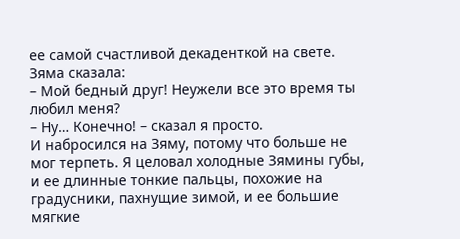ее самой счастливой декаденткой на свете.
Зяма сказала:
– Мой бедный друг! Неужели все это время ты любил меня?
– Ну… Конечно! – сказал я просто.
И набросился на Зяму, потому что больше не мог терпеть. Я целовал холодные Зямины губы, и ее длинные тонкие пальцы, похожие на градусники, пахнущие зимой, и ее большие мягкие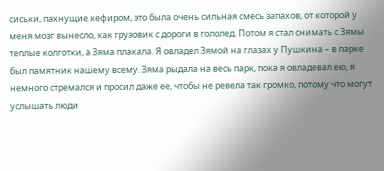сиськи, пахнущие кефиром, это была очень сильная смесь запахов, от которой у меня мозг вынесло, как грузовик с дороги в гололед. Потом я стал снимать с Зямы теплые колготки, а Зяма плакала. Я овладел Зямой на глазах у Пушкина – в парке был памятник нашему всему. Зяма рыдала на весь парк, пока я овладевал ею, я немного стремался и просил даже ее, чтобы не ревела так громко, потому что могут услышать люди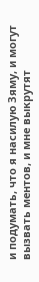и подумать, что я насилую Зяму, и могут вызвать ментов, и мне выкрутят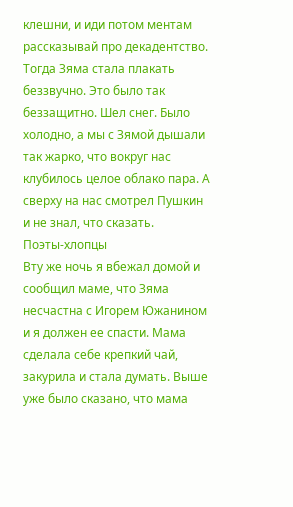клешни, и иди потом ментам рассказывай про декадентство. Тогда Зяма стала плакать беззвучно. Это было так беззащитно. Шел снег. Было холодно, а мы с Зямой дышали так жарко, что вокруг нас клубилось целое облако пара. А сверху на нас смотрел Пушкин и не знал, что сказать.
Поэты-хлопцы
Вту же ночь я вбежал домой и сообщил маме, что Зяма несчастна с Игорем Южанином и я должен ее спасти. Мама сделала себе крепкий чай, закурила и стала думать. Выше уже было сказано, что мама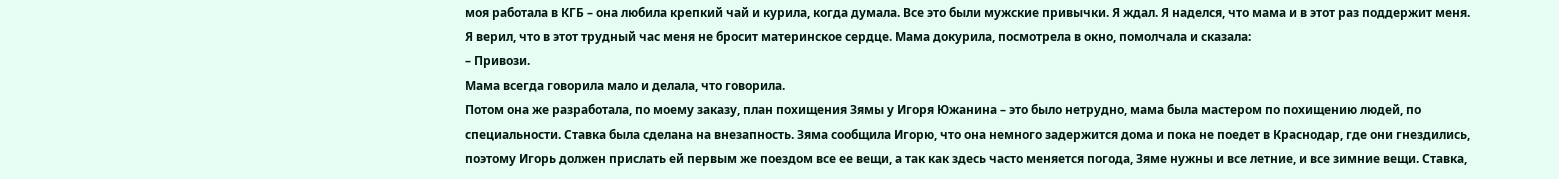моя работала в КГБ – она любила крепкий чай и курила, когда думала. Все это были мужские привычки. Я ждал. Я наделся, что мама и в этот раз поддержит меня. Я верил, что в этот трудный час меня не бросит материнское сердце. Мама докурила, посмотрела в окно, помолчала и сказала:
– Привози.
Мама всегда говорила мало и делала, что говорила.
Потом она же разработала, по моему заказу, план похищения Зямы у Игоря Южанина – это было нетрудно, мама была мастером по похищению людей, по специальности. Ставка была сделана на внезапность. Зяма сообщила Игорю, что она немного задержится дома и пока не поедет в Краснодар, где они гнездились, поэтому Игорь должен прислать ей первым же поездом все ее вещи, а так как здесь часто меняется погода, Зяме нужны и все летние, и все зимние вещи. Ставка,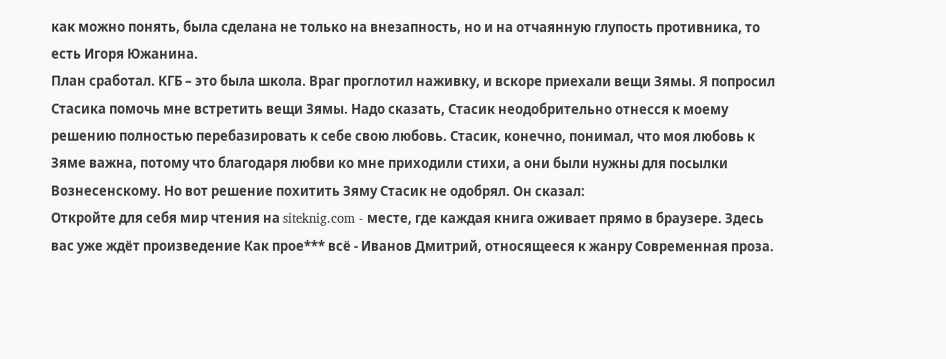как можно понять, была сделана не только на внезапность, но и на отчаянную глупость противника, то есть Игоря Южанина.
План сработал. КГБ – это была школа. Враг проглотил наживку, и вскоре приехали вещи Зямы. Я попросил Стасика помочь мне встретить вещи Зямы. Надо сказать, Стасик неодобрительно отнесся к моему решению полностью перебазировать к себе свою любовь. Стасик, конечно, понимал, что моя любовь к Зяме важна, потому что благодаря любви ко мне приходили стихи, а они были нужны для посылки Вознесенскому. Но вот решение похитить Зяму Стасик не одобрял. Он сказал:
Откройте для себя мир чтения на siteknig.com - месте, где каждая книга оживает прямо в браузере. Здесь вас уже ждёт произведение Как прое*** всё - Иванов Дмитрий, относящееся к жанру Современная проза.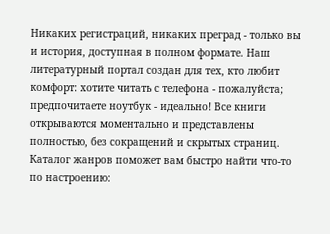Никаких регистраций, никаких преград - только вы и история, доступная в полном формате. Наш литературный портал создан для тех, кто любит комфорт: хотите читать с телефона - пожалуйста; предпочитаете ноутбук - идеально! Все книги открываются моментально и представлены полностью, без сокращений и скрытых страниц. Каталог жанров поможет вам быстро найти что-то по настроению: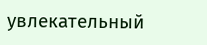увлекательный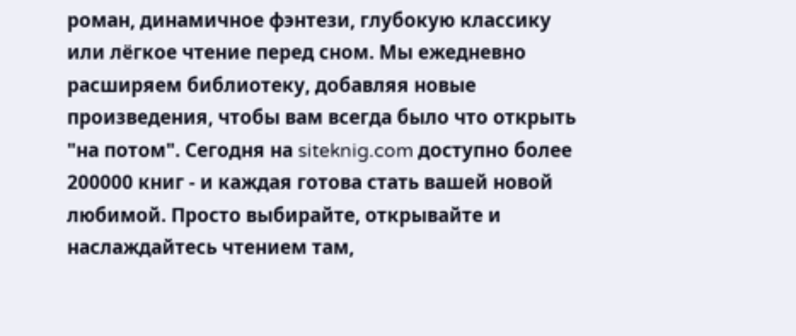роман, динамичное фэнтези, глубокую классику или лёгкое чтение перед сном. Мы ежедневно расширяем библиотеку, добавляя новые произведения, чтобы вам всегда было что открыть "на потом". Сегодня на siteknig.com доступно более 200000 книг - и каждая готова стать вашей новой любимой. Просто выбирайте, открывайте и наслаждайтесь чтением там,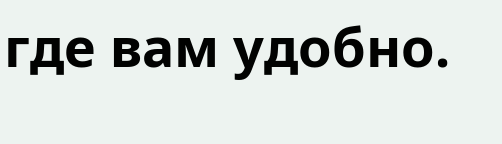где вам удобно.